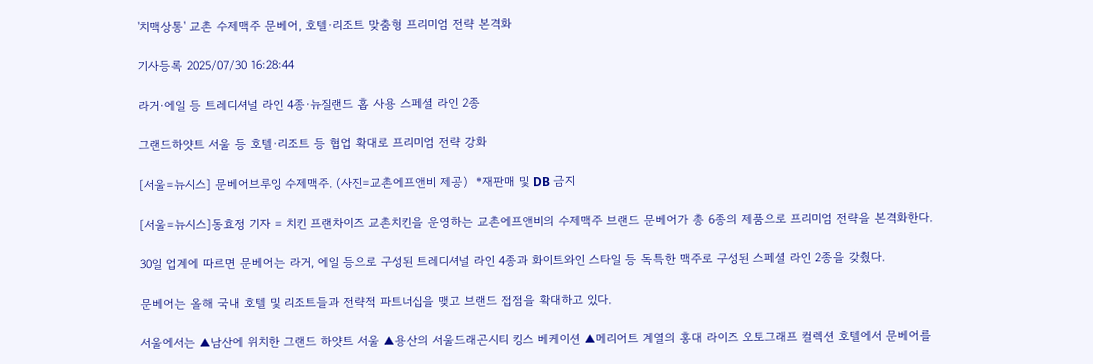'치맥상통' 교촌 수제맥주 문베어, 호텔·리조트 맞춤형 프리미엄 전략 본격화

기사등록 2025/07/30 16:28:44

라거·에일 등 트레디셔널 라인 4종·뉴질랜드 홉 사용 스페셜 라인 2종

그랜드하얏트 서울 등 호텔·리조트 등 협업 확대로 프리미엄 전략 강화

[서울=뉴시스] 문베어브루잉 수제맥주. (사진=교촌에프앤비 제공)  *재판매 및 DB 금지

[서울=뉴시스]동효정 기자 = 치킨 프랜차이즈 교촌치킨을 운영하는 교촌에프앤비의 수제맥주 브랜드 문베어가 총 6종의 제품으로 프리미엄 전략을 본격화한다.

30일 업계에 따르면 문베어는 라거, 에일 등으로 구성된 트레디셔널 라인 4종과 화이트와인 스타일 등 독특한 맥주로 구성된 스페셜 라인 2종을 갖췄다.

문베어는 올해 국내 호텔 및 리조트들과 전략적 파트너십을 맺고 브랜드 접점을 확대하고 있다.

서울에서는 ▲남산에 위치한 그랜드 하얏트 서울 ▲용산의 서울드래곤시티 킹스 베케이션 ▲메리어트 계열의 홍대 라이즈 오토그래프 컬렉션 호텔에서 문베어를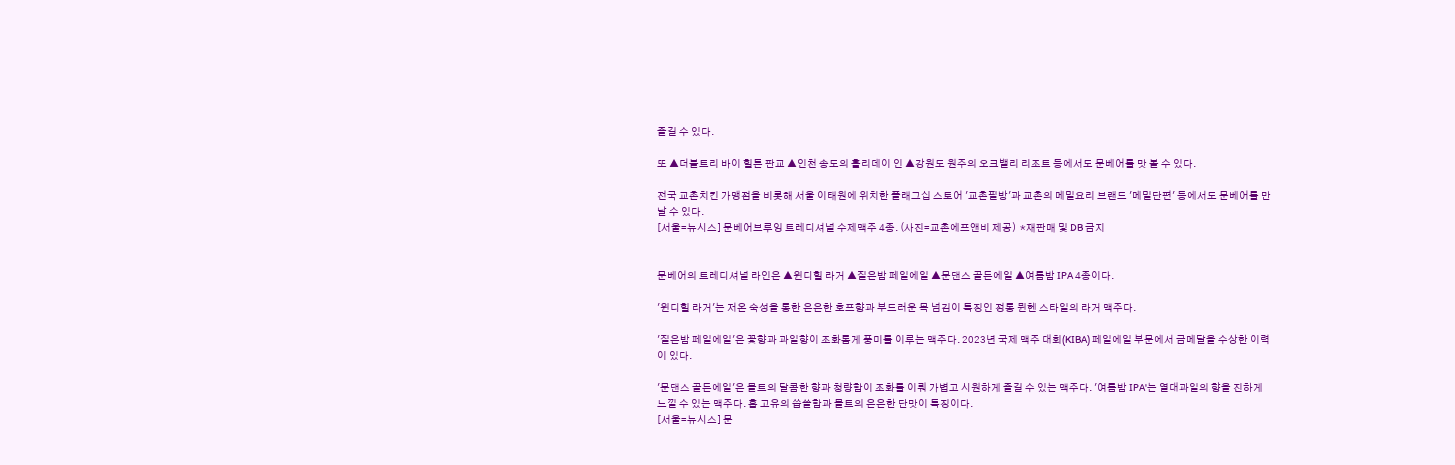즐길 수 있다.

또 ▲더블트리 바이 힐튼 판교 ▲인천 송도의 홀리데이 인 ▲강원도 원주의 오크밸리 리조트 등에서도 문베어를 맛 볼 수 있다.

전국 교촌치킨 가맹점을 비롯해 서울 이태원에 위치한 플래그십 스토어 '교촌필방'과 교촌의 메밀요리 브랜드 '메밀단편' 등에서도 문베어를 만날 수 있다.
[서울=뉴시스] 문베어브루잉 트레디셔널 수제맥주 4종. (사진=교촌에프앤비 제공)  *재판매 및 DB 금지


문베어의 트레디셔널 라인은 ▲윈디힐 라거 ▲짙은밤 페일에일 ▲문댄스 골든에일 ▲여름밤 IPA 4종이다.

'윈디힐 라거'는 저온 숙성을 통한 은은한 호프향과 부드러운 목 넘김이 특징인 정통 뮌헨 스타일의 라거 맥주다.

'짙은밤 페일에일'은 꽃향과 과일향이 조화롭게 풍미를 이루는 맥주다. 2023년 국제 맥주 대회(KIBA) 페일에일 부문에서 금메달을 수상한 이력이 있다.

'문댄스 골든에일'은 몰트의 달콤한 향과 청량함이 조화를 이뤄 가볍고 시원하게 즐길 수 있는 맥주다. '여름밤 IPA'는 열대과일의 향을 진하게 느낄 수 있는 맥주다. 홉 고유의 씁쓸함과 몰트의 은은한 단맛이 특징이다.
[서울=뉴시스] 문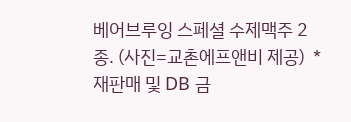베어브루잉 스페셜 수제맥주 2종. (사진=교촌에프앤비 제공)  *재판매 및 DB 금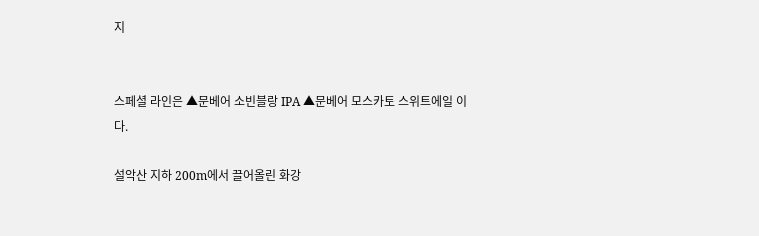지


스페셜 라인은 ▲문베어 소빈블랑 IPA ▲문베어 모스카토 스위트에일 이다.

설악산 지하 200m에서 끌어올린 화강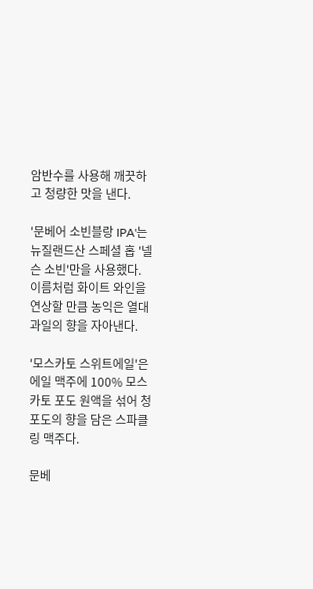암반수를 사용해 깨끗하고 청량한 맛을 낸다.

'문베어 소빈블랑 IPA'는 뉴질랜드산 스페셜 홉 '넬슨 소빈'만을 사용했다. 이름처럼 화이트 와인을 연상할 만큼 농익은 열대과일의 향을 자아낸다.

'모스카토 스위트에일'은 에일 맥주에 100% 모스카토 포도 원액을 섞어 청포도의 향을 담은 스파클링 맥주다.

문베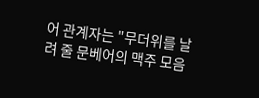어 관계자는 "무더위를 날려 줄 문베어의 맥주 모음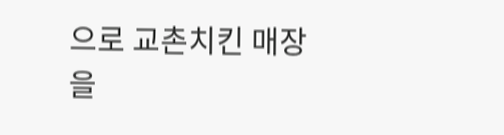으로 교촌치킨 매장을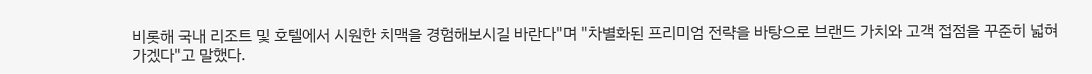비롯해 국내 리조트 및 호텔에서 시원한 치맥을 경험해보시길 바란다"며 "차별화된 프리미엄 전략을 바탕으로 브랜드 가치와 고객 접점을 꾸준히 넓혀가겠다"고 말했다.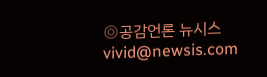◎공감언론 뉴시스 vivid@newsis.com